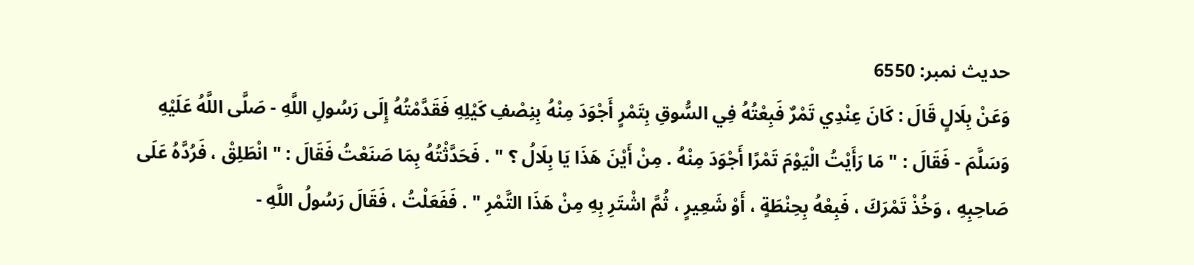حدیث نمبر: 6550
وَعَنْ بِلَالٍ قَالَ : كَانَ عِنْدِي تَمْرٌ فَبِعْتُهُ فِي السُّوقِ بِتَمْرٍ أَجْوَدَ مِنْهُ بِنِصْفِ كَيْلِهِ فَقَدَّمْتُهُ إِلَى رَسُولِ اللَّهِ - صَلَّى اللَّهُ عَلَيْهِ وَسَلَّمَ - فَقَالَ : " مَا رَأَيْتُ الْيَوْمَ تَمْرًا أَجْوَدَ مِنْهُ . مِنْ أَيْنَ هَذَا يَا بِلَالُ ؟ " . فَحَدَّثْتُهُ بِمَا صَنَعْتُ فَقَالَ : " انْطَلِقْ ، فَرُدَّهُ عَلَى صَاحِبِهِ ، وَخُذْ تَمْرَكَ ، فَبِعْهُ بِحِنْطَةٍ ، أَوْ شَعِيرٍ ، ثُمَّ اشْتَرِ بِهِ مِنْ هَذَا التَّمْرِ " . فَفَعَلْتُ ، فَقَالَ رَسُولُ اللَّهِ -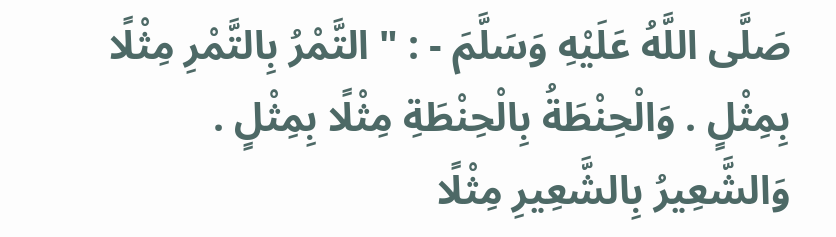صَلَّى اللَّهُ عَلَيْهِ وَسَلَّمَ - : " التَّمْرُ بِالتَّمْرِ مِثْلًا بِمِثْلٍ . وَالْحِنْطَةُ بِالْحِنْطَةِ مِثْلًا بِمِثْلٍ . وَالشَّعِيرُ بِالشَّعِيرِ مِثْلًا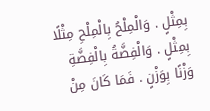بِمِثْلٍ . وَالْمِلْحُ بِالْمِلْحِ مِثْلًا بِمِثْلٍ . وَالْفِضَّةُ بِالْفِضَّةِ وَزْنًا بِوَزْنٍ . فَمَا كَانَ مِنْ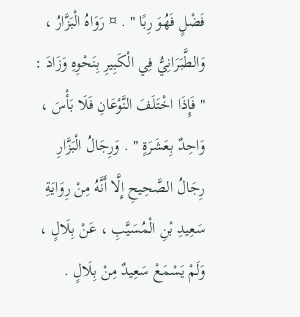فَضْلٍ فَهُوَ رِبًا " . ¤ رَوَاهُ الْبَزَّارُ ، وَالطَّبَرَانِيُّ فِي الْكَبِيرِ بِنَحْوِهِ وَزَادَ : " فَإِذَا اخْتَلَفَ النَّوْعَانِ فَلَا بَأْسَ ، وَاحِدٌ بِعَشَرَةٍ " . وَرِجَالُ الْبَزَّارِ رِجَالُ الصَّحِيحِ إِلَّا أَنَّهُ مِنْ رِوَايَةِ سَعِيدِ بْنِ الْمُسَيَّبِ ، عَنْ بِلَالٍ ، وَلَمْ يَسْمَعْ سَعِيدٌ مِنْ بِلَالٍ .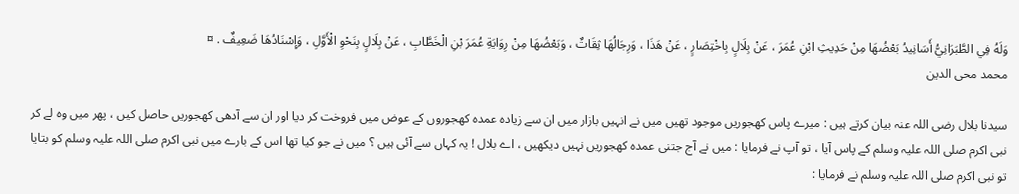وَلَهُ فِي الطَّبَرَانِيُّ أَسَانِيدُ بَعْضُهَا مِنْ حَدِيثِ ابْنِ عُمَرَ ، عَنْ بِلَالٍ بِاخْتِصَارٍ ، عَنْ هَذَا ، وَرِجَالُهَا ثِقَاتٌ ، وَبَعْضُهَا مِنْ رِوَايَةِ عُمَرَ بْنِ الْخَطَّابِ ، عَنْ بِلَالٍ بِنَحْوِ الْأَوَّلِ ، وَإِسْنَادُهَا ضَعِيفٌ . ¤
محمد محی الدین

سیدنا بلال رضی اللہ عنہ بیان کرتے ہیں : میرے پاس کھجوریں موجود تھیں میں نے انہیں بازار میں ان سے زیادہ عمدہ کھجوروں کے عوض میں فروخت کر دیا اور ان سے آدھی کھجوریں حاصل کیں ، پھر میں وہ لے کر نبی اکرم صلی اللہ علیہ وسلم کے پاس آیا ، تو آپ نے فرمایا : میں نے آج جتنی عمدہ کھجوریں نہیں دیکھیں ، اے بلال ! یہ کہاں سے آئی ہیں ؟ میں نے جو کیا تھا اس کے بارے میں نبی اکرم صلی اللہ علیہ وسلم کو بتایا تو نبی اکرم صلی اللہ علیہ وسلم نے فرمایا :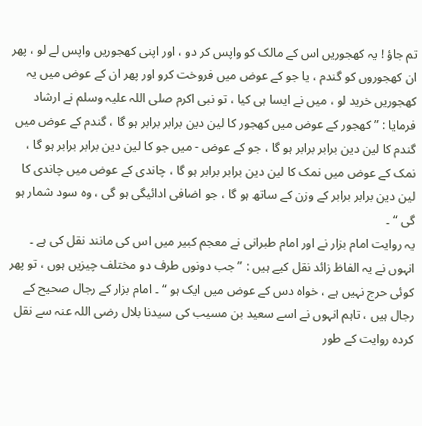تم جاؤ ! یہ کھجوریں اس کے مالک کو واپس کر دو ، اور اپنی کھجوریں واپس لے لو ، پھر ان کھجوروں کو گندم ، یا جو کے عوض میں فروخت کرو اور پھر ان کے عوض میں یہ کھجوریں خرید لو ، میں نے ایسا ہی کیا ، تو نبی اکرم صلی اللہ علیہ وسلم نے ارشاد فرمایا : ” کھجور کے عوض میں کھجور کا لین دین برابر برابر ہو گا ، گندم کے عوض میں گندم کا لین دین برابر برابر ہو گا ، جو کے عوض - میں جو کا لین دین برابر برابر ہو گا ، نمک کے عوض میں نمک کا لین دین برابر برابر ہو گا ، چاندی کے عوض میں چاندی کا لین دین برابر برابر کے وزن کے ساتھ ہو گا ، جو اضافی ادائیگی ہو گی ، وہ سود شمار ہو گی “ ۔
یہ روایت امام بزار نے اور امام طبرانی نے معجم کبیر میں اس کی مانند نقل کی ہے ۔ انہوں نے یہ الفاظ زائد نقل کیے ہیں : ” جب دونوں طرف دو مختلف چیزیں ہوں ، تو پھر کوئی حرج نہیں ہے ، خواہ دس کے عوض میں ایک ہو “ ۔ امام بزار کے رجال صحیح کے رجال ہیں ، تاہم انہوں نے اسے سعید بن مسیب کی سیدنا بلال رضی اللہ عنہ سے نقل کردہ روایت کے طور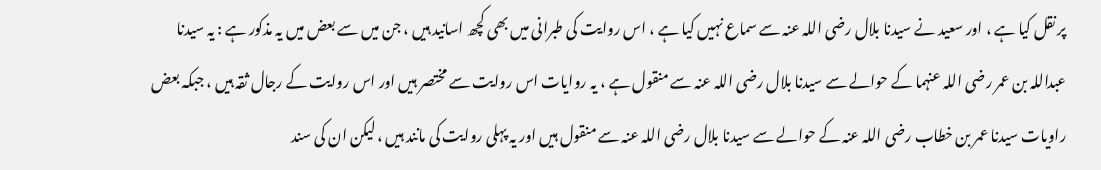پر نقل کیا ہے ، اور سعید نے سیدنا بلال رضی اللہ عنہ سے سماع نہیں کیا ہے ، اس روایت کی طبرانی میں بھی کچھ اسانید ہیں ، جن میں سے بعض میں یہ مذکور ہے : یہ سیدنا عبداللہ بن عمر رضی اللہ عنہما کے حوالے سے سیدنا بلال رضی اللہ عنہ سے منقول ہے ، یہ روایات اس روایت سے مختصر ہیں اور اس روایت کے رجال ثقہ ہیں ، جبکہ بعض راویات سیدنا عمر بن خطاب رضی اللہ عنہ کے حوالے سے سیدنا بلال رضی اللہ عنہ سے منقول ہیں اور یہ پہلی روایت کی مانند ہیں ، لیکن ان کی سند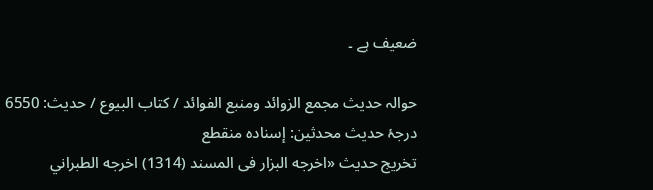ضعیف ہے ۔

حوالہ حدیث مجمع الزوائد ومنبع الفوائد / كتاب البيوع / حدیث: 6550
درجۂ حدیث محدثین: إسناده منقطع
تخریج حدیث «اخرجه البزار فى المسند (1314) اخرجه الطبراني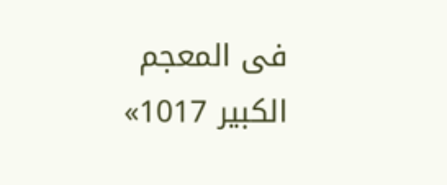فى المعجم الكبير 1017»